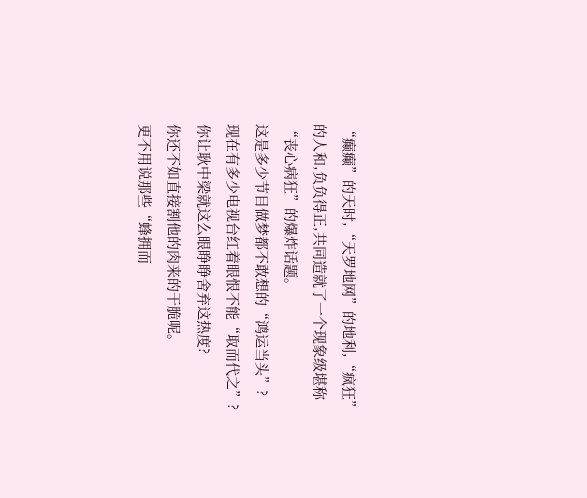“癫癫”的天时,“天罗地网”的地利,“疯狂”的人和,负负得正,共同造就了一个现象级堪称“丧心病狂”的爆炸话题。
这是多少节目做梦都不敢想的“鸿运当头”?
现在有多少电视台红着眼恨不能“取而代之”?
你让耿中梁就这么眼睁睁舍弃这热度?
你还不如直接割他的肉来的干脆呢。
更不用说那些“蜂拥而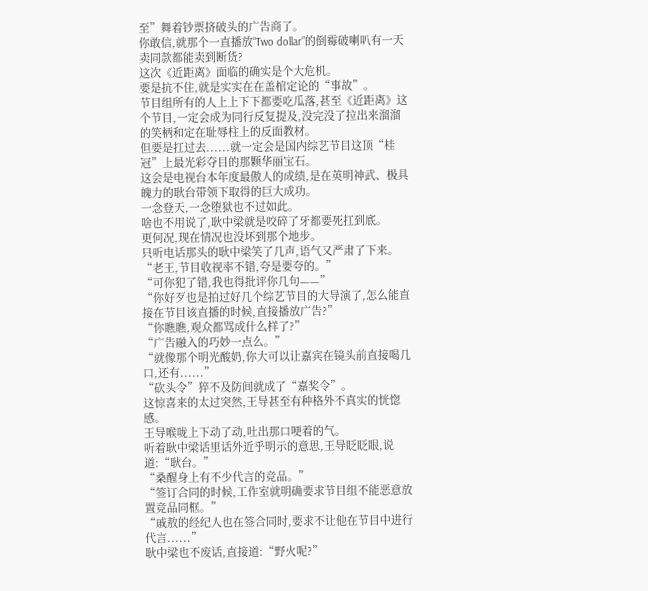至”舞着钞票挤破头的广告商了。
你敢信,就那个一直播放“Two dollar”的倒霉破喇叭有一天卖同款都能卖到断货?
这次《近距离》面临的确实是个大危机。
要是抗不住,就是实实在在盖棺定论的“事故”。
节目组所有的人上上下下都要吃瓜落,甚至《近距离》这个节目,一定会成为同行反复提及,没完没了拉出来溜溜的笑柄和定在耻辱柱上的反面教材。
但要是扛过去......就一定会是国内综艺节目这顶“桂冠”上最光彩夺目的那颗华丽宝石。
这会是电视台本年度最傲人的成绩,是在英明神武、极具魄力的耿台带领下取得的巨大成功。
一念登天,一念堕狱也不过如此。
啥也不用说了,耿中梁就是咬碎了牙都要死扛到底。
更何况,现在情况也没坏到那个地步。
只听电话那头的耿中梁笑了几声,语气又严肃了下来。
“老王,节目收视率不错,夸是要夸的。”
“可你犯了错,我也得批评你几句——”
“你好歹也是拍过好几个综艺节目的大导演了,怎么能直接在节目该直播的时候,直接播放广告?”
“你瞧瞧,观众都骂成什么样了?”
“广告融入的巧妙一点么。”
“就像那个明光酸奶,你大可以让嘉宾在镜头前直接喝几口,还有......”
“砍头令”猝不及防间就成了“嘉奖令”。
这惊喜来的太过突然,王导甚至有种格外不真实的恍惚感。
王导喉咙上下动了动,吐出那口哽着的气。
听着耿中梁话里话外近乎明示的意思,王导眨眨眼,说道:“耿台。”
“桑醒身上有不少代言的竞品。”
“签订合同的时候,工作室就明确要求节目组不能恶意放置竞品同框。”
“戚敖的经纪人也在签合同时,要求不让他在节目中进行代言......”
耿中梁也不废话,直接道:“野火呢?”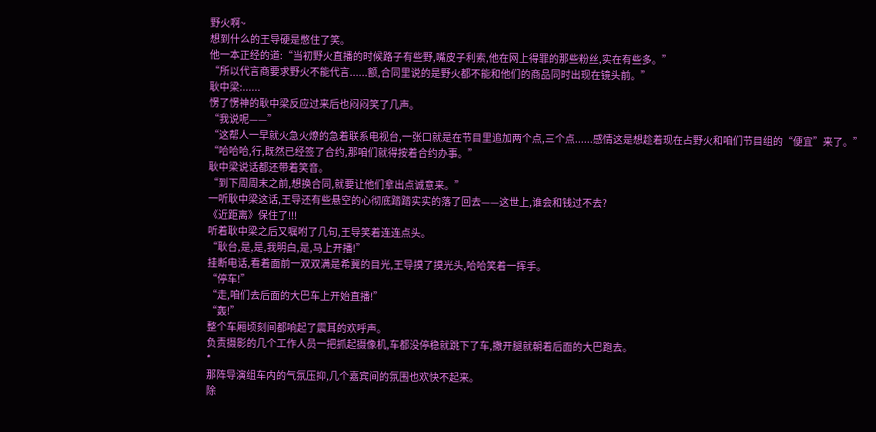野火啊~
想到什么的王导硬是憋住了笑。
他一本正经的道:“当初野火直播的时候路子有些野,嘴皮子利索,他在网上得罪的那些粉丝,实在有些多。”
“所以代言商要求野火不能代言......额,合同里说的是野火都不能和他们的商品同时出现在镜头前。”
耿中梁:......
愣了愣神的耿中梁反应过来后也闷闷笑了几声。
“我说呢——”
“这帮人一早就火急火燎的急着联系电视台,一张口就是在节目里追加两个点,三个点......感情这是想趁着现在占野火和咱们节目组的“便宜”来了。”
“哈哈哈,行,既然已经签了合约,那咱们就得按着合约办事。”
耿中梁说话都还带着笑音。
“到下周周末之前,想换合同,就要让他们拿出点诚意来。”
一听耿中梁这话,王导还有些悬空的心彻底踏踏实实的落了回去——这世上,谁会和钱过不去?
《近距离》保住了!!!
听着耿中梁之后又嘱咐了几句,王导笑着连连点头。
“耿台,是,是,我明白,是,马上开播!”
挂断电话,看着面前一双双满是希冀的目光,王导摸了摸光头,哈哈笑着一挥手。
“停车!”
“走,咱们去后面的大巴车上开始直播!”
“轰!”
整个车厢顷刻间都响起了震耳的欢呼声。
负责摄影的几个工作人员一把抓起摄像机,车都没停稳就跳下了车,撒开腿就朝着后面的大巴跑去。
*
那阵导演组车内的气氛压抑,几个嘉宾间的氛围也欢快不起来。
除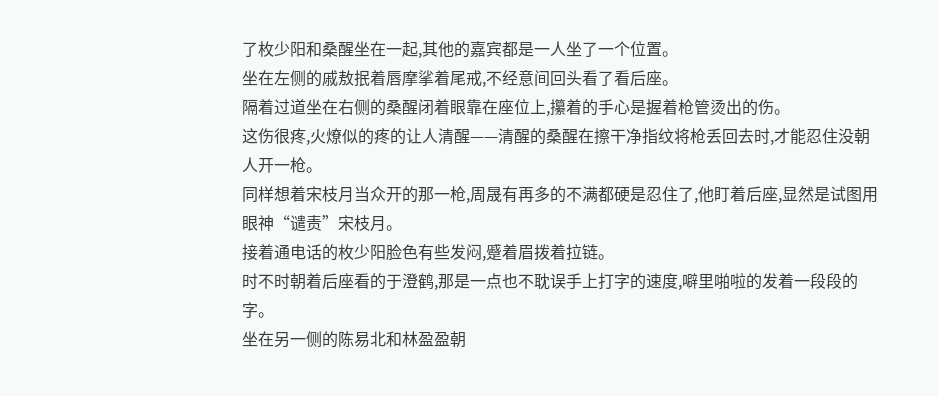了枚少阳和桑醒坐在一起,其他的嘉宾都是一人坐了一个位置。
坐在左侧的戚敖抿着唇摩挲着尾戒,不经意间回头看了看后座。
隔着过道坐在右侧的桑醒闭着眼靠在座位上,攥着的手心是握着枪管烫出的伤。
这伤很疼,火燎似的疼的让人清醒——清醒的桑醒在擦干净指纹将枪丢回去时,才能忍住没朝人开一枪。
同样想着宋枝月当众开的那一枪,周晟有再多的不满都硬是忍住了,他盯着后座,显然是试图用眼神“谴责”宋枝月。
接着通电话的枚少阳脸色有些发闷,蹙着眉拨着拉链。
时不时朝着后座看的于澄鹤,那是一点也不耽误手上打字的速度,噼里啪啦的发着一段段的字。
坐在另一侧的陈易北和林盈盈朝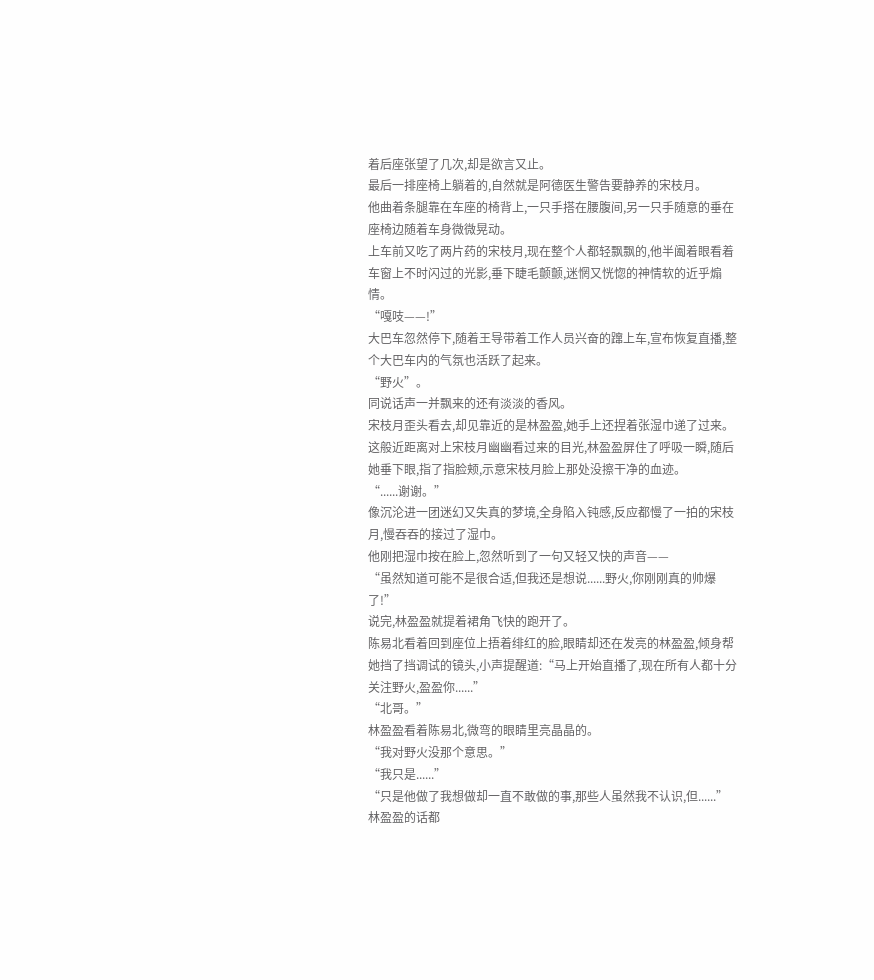着后座张望了几次,却是欲言又止。
最后一排座椅上躺着的,自然就是阿德医生警告要静养的宋枝月。
他曲着条腿靠在车座的椅背上,一只手搭在腰腹间,另一只手随意的垂在座椅边随着车身微微晃动。
上车前又吃了两片药的宋枝月,现在整个人都轻飘飘的,他半阖着眼看着车窗上不时闪过的光影,垂下睫毛颤颤,迷惘又恍惚的神情软的近乎煽情。
“嘎吱——!”
大巴车忽然停下,随着王导带着工作人员兴奋的蹿上车,宣布恢复直播,整个大巴车内的气氛也活跃了起来。
“野火”。
同说话声一并飘来的还有淡淡的香风。
宋枝月歪头看去,却见靠近的是林盈盈,她手上还捏着张湿巾递了过来。
这般近距离对上宋枝月幽幽看过来的目光,林盈盈屏住了呼吸一瞬,随后她垂下眼,指了指脸颊,示意宋枝月脸上那处没擦干净的血迹。
“......谢谢。”
像沉沦进一团迷幻又失真的梦境,全身陷入钝感,反应都慢了一拍的宋枝月,慢吞吞的接过了湿巾。
他刚把湿巾按在脸上,忽然听到了一句又轻又快的声音——
“虽然知道可能不是很合适,但我还是想说......野火,你刚刚真的帅爆了!”
说完,林盈盈就提着裙角飞快的跑开了。
陈易北看着回到座位上捂着绯红的脸,眼睛却还在发亮的林盈盈,倾身帮她挡了挡调试的镜头,小声提醒道:“马上开始直播了,现在所有人都十分关注野火,盈盈你......”
“北哥。”
林盈盈看着陈易北,微弯的眼睛里亮晶晶的。
“我对野火没那个意思。”
“我只是......”
“只是他做了我想做却一直不敢做的事,那些人虽然我不认识,但......”
林盈盈的话都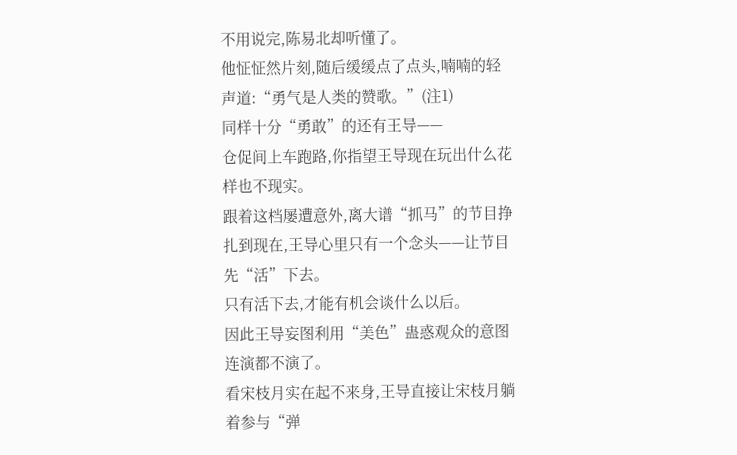不用说完,陈易北却听懂了。
他怔怔然片刻,随后缓缓点了点头,喃喃的轻声道:“勇气是人类的赞歌。”(注1)
同样十分“勇敢”的还有王导——
仓促间上车跑路,你指望王导现在玩出什么花样也不现实。
跟着这档屡遭意外,离大谱“抓马”的节目挣扎到现在,王导心里只有一个念头——让节目先“活”下去。
只有活下去,才能有机会谈什么以后。
因此王导妄图利用“美色”蛊惑观众的意图连演都不演了。
看宋枝月实在起不来身,王导直接让宋枝月躺着参与“弹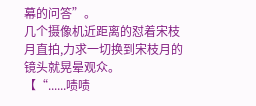幕的问答”。
几个摄像机近距离的怼着宋枝月直拍,力求一切换到宋枝月的镜头就晃晕观众。
【“......啧啧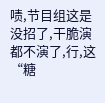啧,节目组这是没招了,干脆演都不演了,行,这“糖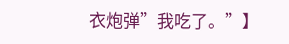衣炮弹”我吃了。”】